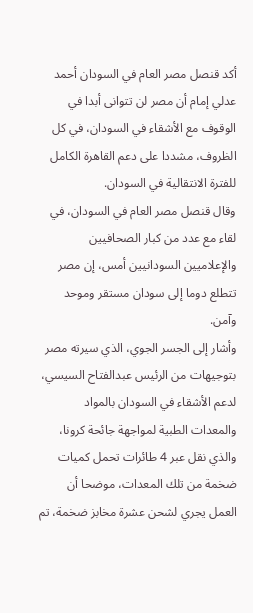أكد قنصل مصر العام في السودان أحمد عدلي إمام أن مصر لن تتوانى أبدا في الوقوف مع الأشقاء في السودان، في كل الظروف، مشددا على دعم القاهرة الكامل للفترة الانتقالية في السودان.
وقال قنصل مصر العام في السودان، في لقاء مع عدد من كبار الصحافيين والإعلاميين السودانيين أمس، إن مصر تتطلع دوما إلى سودان مستقر وموحد وآمن.
وأشار إلى الجسر الجوي، الذي سيرته مصر بتوجيهات من الرئيس عبدالفتاح السيسي، لدعم الأشقاء في السودان بالمواد والمعدات الطبية لمواجهة جائحة كرونا، والذي نقل عبر 4 طائرات تحمل كميات ضخمة من تلك المعدات، موضحا أن العمل يجري لشحن عشرة مخابز ضخمة، تم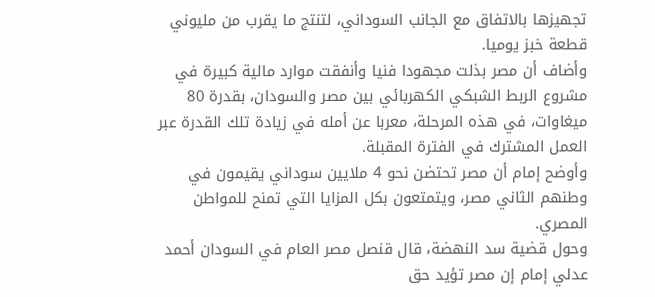تجهيزها بالاتفاق مع الجانب السوداني، لتنتج ما يقرب من مليوني قطعة خبز يوميا.
وأضاف أن مصر بذلت مجهودا فنيا وأنفقت موارد مالية كبيرة في مشروع الربط الشبكي الكهربائي بين مصر والسودان، بقدرة 80 ميغاوات، في هذه المرحلة، معربا عن أمله في زيادة تلك القدرة عبر العمل المشترك في الفترة المقبلة.
وأوضح إمام أن مصر تحتضن نحو 4 ملايين سوداني يقيمون في وطنهم الثاني مصر، ويتمتعون بكل المزايا التي تمنح للمواطن المصري.
وحول قضية سد النهضة، قال قنصل مصر العام في السودان أحمد عدلي إمام إن مصر تؤيد حق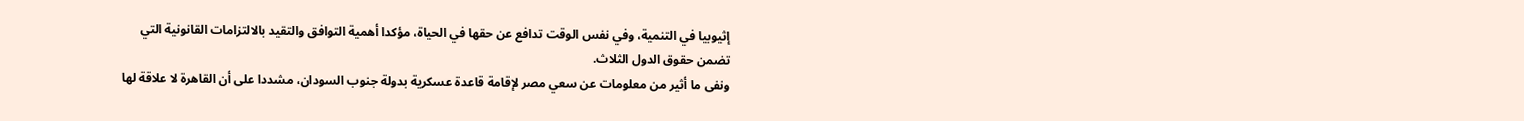إثيوبيا في التنمية، وفي نفس الوقت تدافع عن حقها في الحياة، مؤكدا أهمية التوافق والتقيد بالالتزامات القانونية التي تضمن حقوق الدول الثلاث.
ونفى ما أثير من معلومات عن سعي مصر لإقامة قاعدة عسكرية بدولة جنوب السودان، مشددا على أن القاهرة لا علاقة لها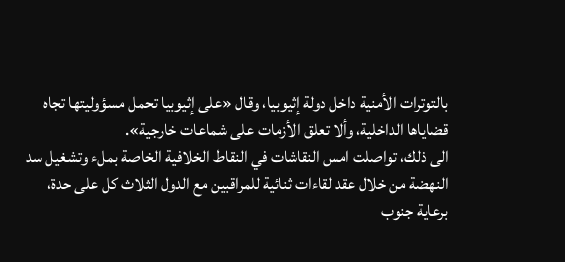بالتوترات الأمنية داخل دولة إثيوبيا، وقال «على إثيوبيا تحمل مسؤوليتها تجاه قضاياها الداخلية، وألا تعلق الأزمات على شماعات خارجية».
الى ذلك، تواصلت امس النقاشات في النقاط الخلافية الخاصة بملء وتشغيل سد النهضة من خلال عقد لقاءات ثنائية للمراقبين مع الدول الثلاث كل على حدة، برعاية جنوب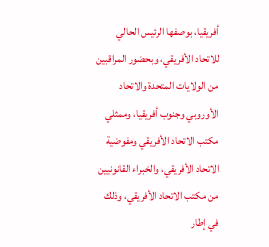أفريقيا، بوصفها الرئيس الحالي للاتحاد الأفريقي، وبحضور المراقبين من الولايات المتحدة والاتحاد الأوروبي وجنوب أفريقيا، وممثلي مكتب الاتحاد الأفريقي ومفوضية الاتحاد الأفريقي، والخبراء القانونيين من مكتب الاتحاد الأفريقي، وذلك في إطار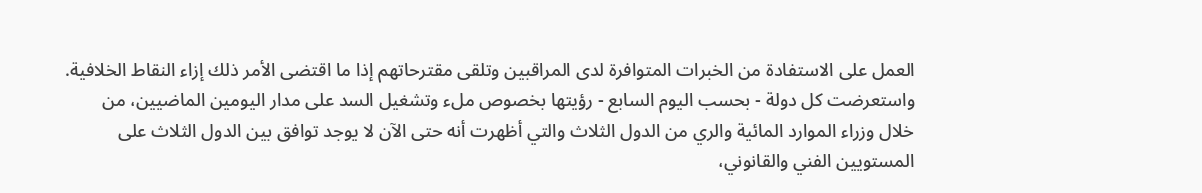العمل على الاستفادة من الخبرات المتوافرة لدى المراقبين وتلقى مقترحاتهم إذا ما اقتضى الأمر ذلك إزاء النقاط الخلافية.
واستعرضت كل دولة - بحسب اليوم السابع - رؤيتها بخصوص ملء وتشغيل السد على مدار اليومين الماضيين، من خلال وزراء الموارد المائية والري من الدول الثلاث والتي أظهرت أنه حتى الآن لا يوجد توافق بين الدول الثلاث على المستويين الفني والقانوني،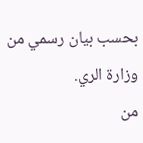بحسب بيان رسمي من وزارة الري.
من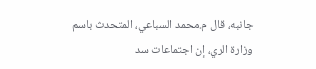جانبه، قال م.محمد السباعي، المتحدث باسم وزارة الري، إن اجتماعات سد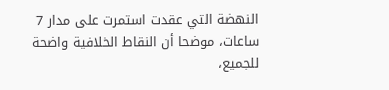النهضة التي عقدت استمرت على مدار 7 ساعات، موضحا أن النقاط الخلافية واضحة للجميع،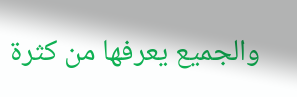والجميع يعرفها من كثرة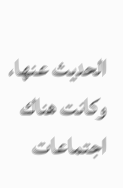الحديث عنها، وكانت هناك اجتماعات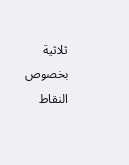ثلاثية بخصوص النقاط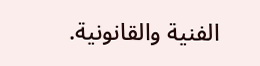الفنية والقانونية.